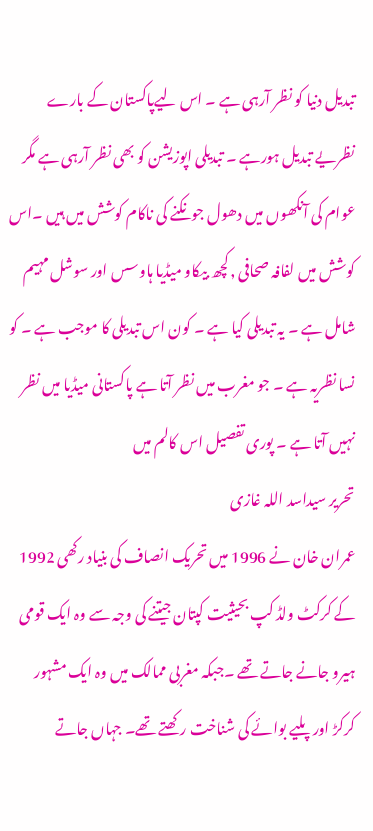تبدیل دنیا کو نظر آرہی ہے ۔ اس لیےپاکستان کے بارے نظریے تبدیل ہورہے ۔ تبدیلی اپوزیشن کو بھی نظر آرہی ہے مگر عوام کی آنکھوں میں دھول جونکنے کی ناکام کوشش میں ہیں ۔اس کوشش میں لفافہ صحافی ,کچھ بیکاو میڈیا ہاوسس اور سوشل مہیم شامل ہے ۔ یہ تبدیلی کیا ہے ۔ کون اس تبدیلی کا موجب ہے ۔ کو نسا نظریہ ہے ۔ جو مغرب میں نظر آتا ہے پاکستانی میڈیا میں نظر نہیں آتا ہے ۔ پوری تفصیل اس کالم میں
تحریر سیداسد اللہ غازی
عمران خان نے 1996 میں تحریک انصاف کی بنیاد رکھی 1992 کے کرکٹ ولڈ کپ بحیثیت کپتان جیتنے کی وجہ سے وہ ایک قومی ہیرو جانے جاتے تھے ۔جبکہ مغربی ممالک میں وہ ایک مشہور کرکڑ اور پلیے بوائے کی شناخت رکھتے تھے۔ جہاں جاتے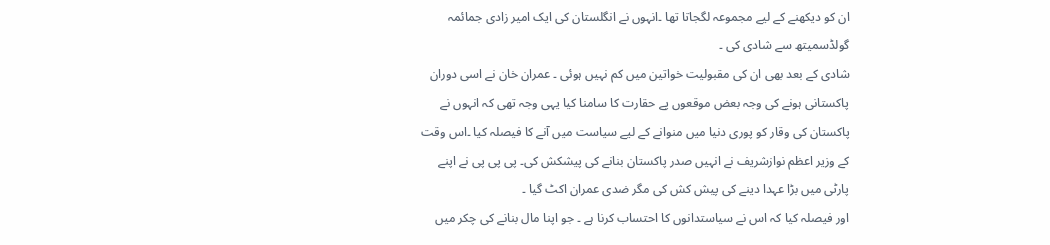ان کو دیکھنے کے لیے مجموعہ لگجاتا تھا ۔انہوں نے انگلستان کی ایک امیر زادی جمائمہ گولڈسمیتھ سے شادی کی ۔
شادی کے بعد بھی ان کی مقبولیت خواتین میں کم نہیں ہوئی ۔ عمران خان نے اسی دوران پاکستانی ہونے کی وجہ بعض موقعوں پے حقارت کا سامنا کیا یہی وجہ تھی کہ انہوں نے پاکستان کی وقار کو پوری دنیا میں منوانے کے لیے سیاست میں آنے کا فیصلہ کیا ۔اس وقت کے وزیر اعظم نوازشریف نے انہیں صدر پاکستان بنانے کی پیشکش کی۔ پی پی پی نے اپنے پارٹی میں بڑا عہدا دینے کی پیش کش کی مگر ضدی عمران اکٹ گیا ۔
اور فیصلہ کیا کہ اس نے سیاستدانوں کا احتساب کرنا ہے ۔ جو اپنا مال بنانے کی چکر میں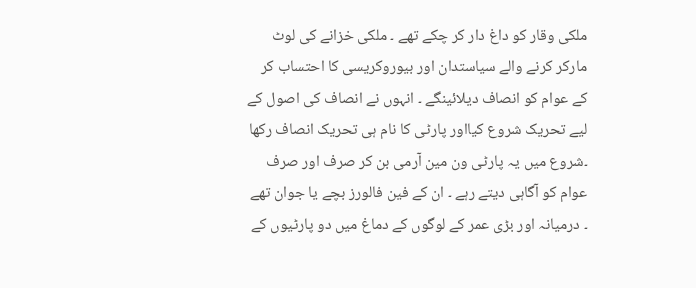ملکی وقار کو داغ دار کر چکے تھے ۔ ملکی خزانے کی لوٹ مارکر کرنے والے سیاستدان اور بیوروکریسی کا احتساب کر کے عوام کو انصاف دیلائینگے ۔ انہوں نے انصاف کی اصول کے لیے تحریک شروع کیااور پارٹی کا نام ہی تحریک انصاف رکھا ۔شروع میں یہ پارٹی ون مین آرمی بن کر صرف اور صرف عوام کو آگاہی دیتے رہے ۔ ان کے فین فالورز بچے یا جوان تھے ۔ درمیانہ اور بڑی عمر کے لوگوں کے دماغ میں دو پارٹیوں کے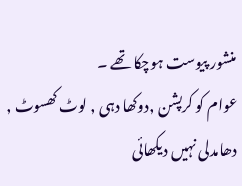منشور پیوست ہوچکا تھے ۔
عوام کو کرپشن ,دوکھا دہی , لوٹ کھسوٹ , دھامدلی نہیں دیکھائی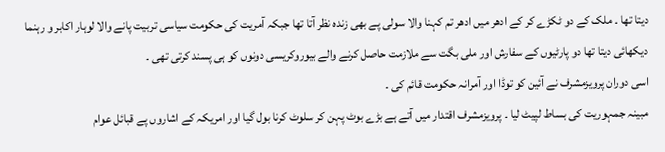دیتا تھا ۔ ملک کے دو ٹکڑے کر کے ادھر میں ادھر تم کہنا والا سولی پے بھی زندہ نظر آتا تھا جبکہ آمریت کی حکومت سیاسی تربیت پانے والا لوہار اکابر و رہنما دیکھائی دیتا تھا دو پارٹیوں کے سفارش اور ملی بگت سے ملازمت حاصل کرنے والے بیوروکریسی دونوں کو ہی پسند کرتی تھی ۔
اسی دوران پرویزمشرف نے آئین کو توڈا اور آمرانہ حکومت قائم کی ۔
مبینہ جمہوریت کی بساط لپیٹ لیا ۔ پرویزمشرف اقتدار میں آتے ہے بڑے بوٹ پہن کر سلوٹ کرنا بول گیا اور امریکہ کے اشاروں پے قبائل عوام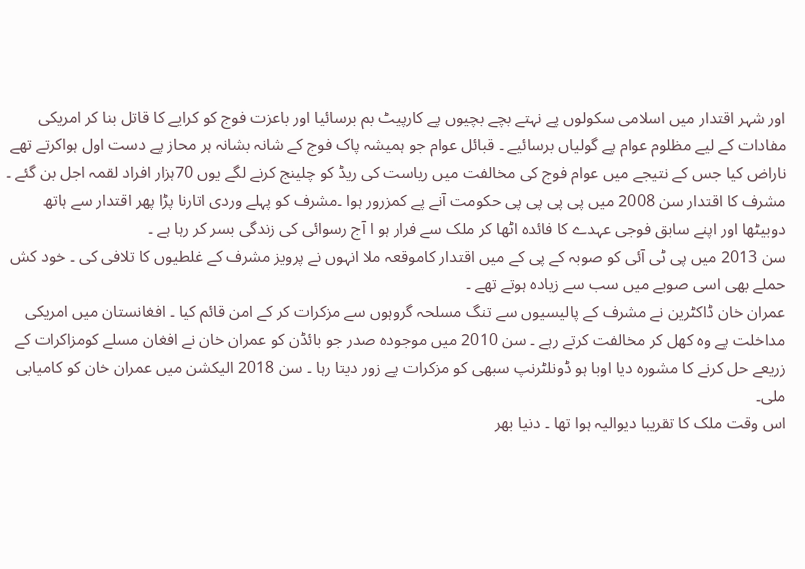اور شہر اقتدار میں اسلامی سکولوں پے نہتے بچے بچیوں پے کارپیٹ بم برسائیا اور باعزت فوج کو کرایے کا قاتل بنا کر امریکی مفادات کے لیے مظلوم عوام پے گولیاں برسائیے ۔ قبائل عوام جو ہمیشہ پاک فوج کے شانہ بشانہ ہر محاز پے دست اول ہواکرتے تھے ناراض کیا جس کے نتیجے میں عوام فوج کی مخالفت میں ریاست کی ریڈ کو چلینج کرنے لگے یوں 70ہزار افراد لقمہ اجل بن گئے ۔
مشرف کا اقتدار سن 2008 میں پی پی پی پی حکومت آنے پے کمزرور ہوا ۔مشرف کو پہلے وردی اتارنا پڑا پھر اقتدار سے ہاتھ دوبیٹھا اور اپنے سابق فوجی عہدے کا فائدہ اٹھا کر ملک سے فرار ہو ا آج رسوائی کی زندگی بسر کر رہا ہے ۔
سن 2013 میں پی ٹی آئی کو صوبہ کے پی کے میں اقتدار کاموقعہ ملا انہوں نے پرویز مشرف کے غلطیوں کا تلافی کی ۔ خود کش حملے بھی اسی صوبے میں سب سے زیادہ ہوتے تھے ۔
عمران خان ڈاکٹرین نے مشرف کے پالیسیوں سے تنگ مسلحہ گروہوں سے مزکرات کر کے امن قائم کیا ۔ افغانستان میں امریکی مداخلت پے وہ کھل کر مخالفت کرتے رہے ۔ سن 2010 میں موجودہ صدر جو بائڈن کو عمران خان نے افغان مسلے کومزاکرات کے زریعے حل کرنے کا مشورہ دیا اوبا ہو ڈونلٹرنپ سبھی کو مزکرات پے زور دیتا رہا ۔ سن 2018 الیکشن میں عمران خان کو کامیابی ملی۔
اس وقت ملک کا تقریبا دیوالیہ ہوا تھا ۔ دنیا بھر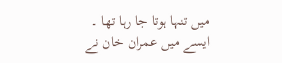میں تنہا ہوتا جا رہا تھا ۔ ایسے میں عمران خان نے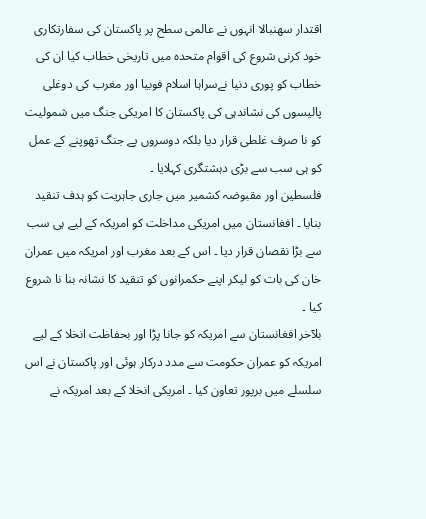اقتدار سھنبالا انہوں نے عالمی سطح پر پاکستان کی سفارتکاری خود کرنی شروع کی اقوام متحدہ میں تاریخی خطاب کیا ان کی خطاب کو پوری دنیا نےسراہا اسلام فوبیا اور مغرب کی دوغلی پالیسوں کی نشاندہی کی پاکستان کا امریکی جنگ میں شمولیت کو نا صرف غلطی قرار دیا بلکہ دوسروں پے جنگ تھوپنے کے عمل کو ہی سب سے بڑی دہشتگری کہلایا ۔
فلسطین اور مقبوضہ کشمیر میں جاری جاہریت کو ہدف تنقید بنایا ۔ افغانستان میں امریکی مداخلت کو امریکہ کے لیے ہی سب سے بڑا نقصان قرار دیا ۔ اس کے بعد مغرب اور امریکہ میں عمران خان کی بات کو لیکر اپنے حکمرانوں کو تنقید کا نشانہ بنا نا شروع کیا ۔
بلآخر افغانستان سے امریکہ کو جانا پڑا اور بحفاظت انخلا کے لیے امریکہ کو عمران حکومت سے مدد درکار ہوئی اور پاکستان نے اس سلسلے میں برپور تعاون کیا ۔ امریکی انخلا کے بعد امریکہ نے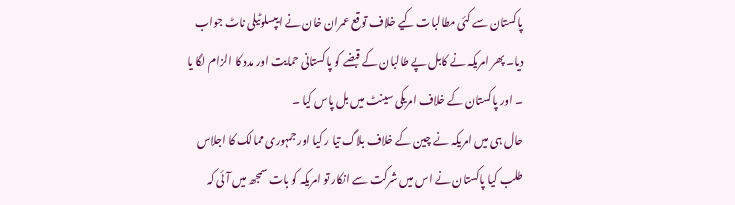پاکستان سے کئی مطالبات کیے خلاف توقع عمران خان نے ایپسلوٹیلی ناٹ جواب دیا۔ پھر امریکہ نے کابل پے طالبان کے قبضے کو پاکستانی حمایت اور مدد کا الزام لگا یا ۔ اور پاکستان کے خلاف امریکی سینٹ میں بل پاس کیا ۔
حال ہی میں امریکہ نے چین کے خلاف بلاگ تیا ر کیا اور جمہوری ممالک کا اجلاس طلب کیا پاکستان نے اس میں شرکت سے انکار تو امریکہ کو بات سمجھ میں آئی کہ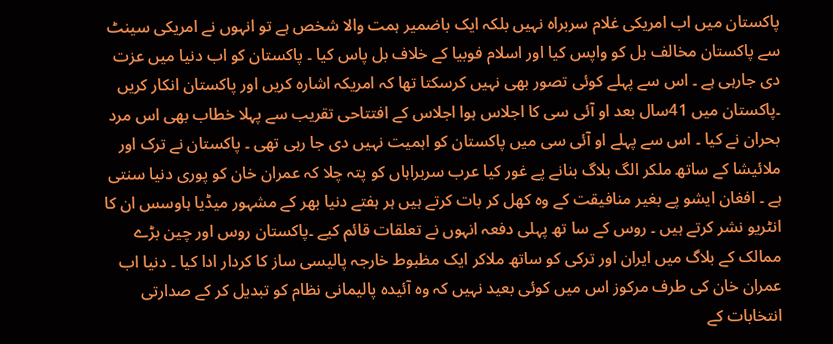پاکستان میں اب امریکی غلام سربراہ نہیں بلکہ ایک باضمیر ہمت والا شخص ہے تو انہوں نے امریکی سینٹ سے پاکستان مخالف بل کو واپس کیا اور اسلام فوبیا کے خلاف بل پاس کیا ۔ پاکستان کو اب دنیا میں عزت دی جارہی ہے ۔ اس سے پہلے کوئی تصور بھی نہیں کرسکتا تھا کہ امریکہ اشارہ کریں اور پاکستان انکار کریں ۔پاکستان میں 41سال بعد او آئی سی کا اجلاس ہوا اجلاس کے افتتاحی تقریب سے پہلا خطاب بھی اس مرد بحران نے کیا ۔ اس سے پہلے او آئی سی میں پاکستان کو اہمیت نہیں دی جا رہی تھی ۔ پاکستان نے ترک اور ملائیشا کے ساتھ ملکر الگ بلاگ بنانے پے غور کیا عرب سربراہاں کو پتہ چلا کہ عمران خان کو پوری دنیا سنتی ہے ۔ افغان ایشو پے بغیر منافیقت کے وہ کھل کر بات کرتے ہیں ہر ہفتے دنیا بھر کے مشہور میڈیا ہاوسس ان کا انٹریو نشر کرتے ہیں ۔ روس کے سا تھ پہلی دفعہ انہوں نے تعلقات قائم کیے ۔پاکستان روس اور چین بڑے ممالک کے بلاگ میں ایران اور ترکی کو ساتھ ملاکر ایک مظبوط خارجہ پالیسی ساز کا کردار ادا کیا ۔ دنیا اب عمران خان کی طرف مرکوز اس میں کوئی بعید نہیں کہ وہ آئیدہ پالیمانی نظام کو تبدیل کر کے صدارتی انتخابات کے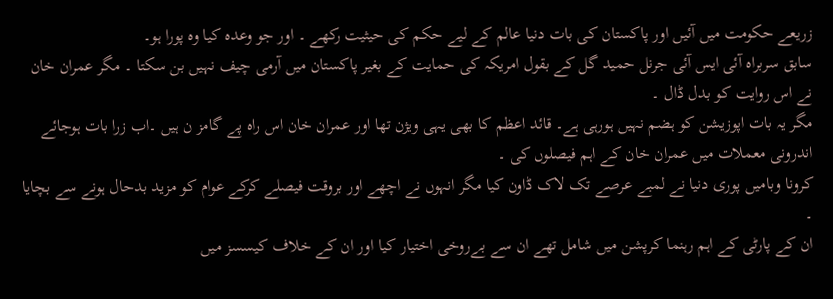زریعے حکومت میں آئیں اور پاکستان کی بات دنیا عالم کے لیے حکم کی حیثیت رکھے ۔ اور جو وعدہ کیا وہ پورا ہو۔
سابق سربراہ آئی ایس آئی جرنل حمید گل کے بقول امریکہ کی حمایت کے بغیر پاکستان میں آرمی چیف نہیں بن سکتا ۔ مگر عمران خان نے اس روایت کو بدل ڈال ۔
مگر یہ بات اپوزیشن کو ہضم نہیں ہورہی ہے۔ قائد اعظم کا بھی یہی ویژن تھا اور عمران خان اس راہ پے گامز ن ہیں ۔اب زرا بات ہوجائے اندرونی معملات میں عمران خان کے اہم فیصلوں کی ۔
کرونا وبامیں پوری دنیا نے لمبے عرصے تک لاک ڈاون کیا مگر انہوں نے اچھے اور بروقت فیصلے کرکے عوام کو مزید بدحال ہونے سے بچایا ۔
ان کے پارٹی کے اہم رہنما کرپشن میں شامل تھے ان سے بےروخی اختیار کیا اور ان کے خلاف کیسسز میں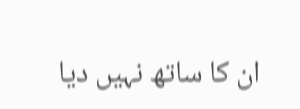ان کا ساتھ نہیں دیا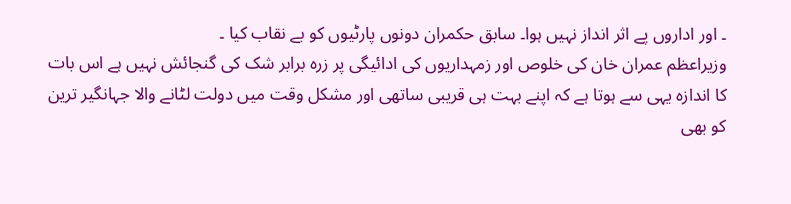۔ اور اداروں پے اثر انداز نہیں ہوا۔ سابق حکمران دونوں پارٹیوں کو بے نقاب کیا ۔
وزیراعظم عمران خان کی خلوص اور زمہداریوں کی ادائیگی پر زرہ برابر شک کی گنجائش نہیں ہے اس بات کا اندازہ یہی سے ہوتا ہے کہ اپنے بہت ہی قریبی ساتھی اور مشکل وقت میں دولت لٹانے والا جہانگیر ترین کو بھی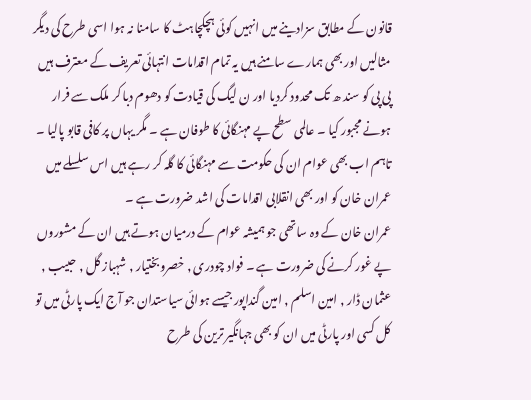قانون کے مطابق سزادینے میں انہیں کوئی ہچکچاہٹ کا سامنا نہ ہوا اسی طرح کی دیگر مثالیں اور بھی ہمارے سامنے ہیں یہ تمام اقدامات انتہائی تعریف کے معترف ہیں
پی پی کو سند ھ تک محدود کردیا اور ن لیگ کی قیادت کو دھوم دبا کر ملک سے فرار ہونے مجبور کیا ۔ عالمی سطح پے مہنگائی کا طوفان ہے ۔ مگر یہاں پر کافی قابو پالیا ۔ تاہم اب بھی عوام ان کی حکومت سے مہنگائی کا گلہ کر رہے ہیں اس سلسلے میں عمران خان کو اور بھی انقلابی اقدامات کی اشد ضرورت ہے ۔
عمران خان کے وہ ساتھی جو ہمیشہ عوام کے درمیان ہوتے ہیں ان کے مشوروں پے غور کرنے کی ضرورت ہے ۔ فواد چودری , خصروبختیار , شہباز گل , حبیب , عثمان ڈار , امین اسلم , امین گنداپور جیسے ہوائی سیاستدان جو آج ایک پارٹی میں تو کل کسی اور پارٹی میں ان کو بھی جہانگیر ترین کی طرح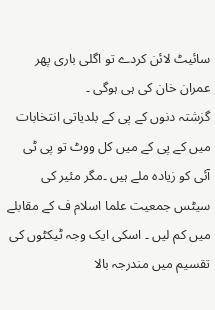سائیٹ لائن کردے تو اگلی باری پھر عمران خان کی ہی ہوگی ۔
گزشتہ دنوں کے پی کے بلدیاتی انتخابات میں کے پی کے میں کل ووٹ تو پی ٹی آئی کو زیادہ ملے ہیں ۔مگر مئیر کی سیٹس جمعیت علما اسلام ف کے مقابلے میں کم لیں ۔ اسکی ایک وجہ ٹیکٹوں کی تقسیم میں مندرجہ بالا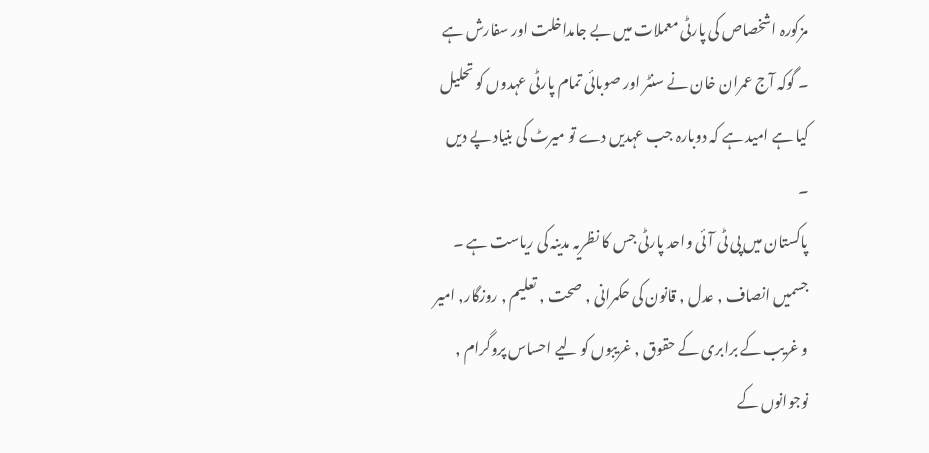مزکورہ اشخصاص کی پارٹی معملات میں بے جامداخلت اور سفارش ہے ۔ گوکہ آج عمران خان نے سنٹر اور صوبائی تمام پارٹی عہدوں کو تحلیل کیا ہے امید ہے کہ دوبارہ جب عہدیں دے تو میرٹ کی بنیاد پے دیں ۔
پاکستان میں پی ٹی آئی واحد پارٹی جس کا نظریہ مدینہ کی ریاست ہے ۔ جسمیں انصاف , عدل , قانون کی حکمرانی , صحت , تعلیم , روزگار, امیر و غریب کے برابری کے حقوق , غریبوں کو لیے احساس پروگرام , نوجوانوں کے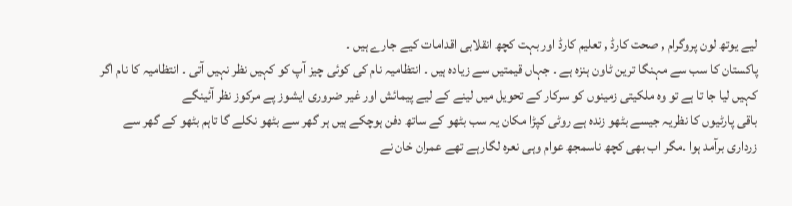لیے یوتھ لون پروگرام , صحت کارڈ , تعلیم کارڈ اور بہت کچھ انقلابی اقدامات کیے جارے ہیں ۔
پاکستان کا سب سے مہنگا ترین ٹاون ہنزہ ہے ۔ جہاں قیمتیں سے زیادہ ہیں ۔ انتظامیہ نام کی کوئی چیز آپ کو کہیں نظر نہیں آتی ۔ انتظامیہ کا نام اگر کہیں لیا جا تا ہے تو وہ ملکیتی زمینوں کو سرکار کے تحویل میں لینے کے لیے پیمائش اور غیر ضروری ایشوز پے مرکوز نظر آئینگے
باقی پارٹیوں کا نظریہ جیسے بٹھو زندہ ہے روٹی کپڑا مکان یہ سب بٹھو کے ساتھ دفن ہوچکے ہیں ہر گھر سے بٹھو نکلے گا تاہم بٹھو کے گھر سے زرداری برآمد ہوا ۔مگر اب بھی کچھ ناسمجھ عوام وہی نعرہ لگارہے تھے عمران خان نے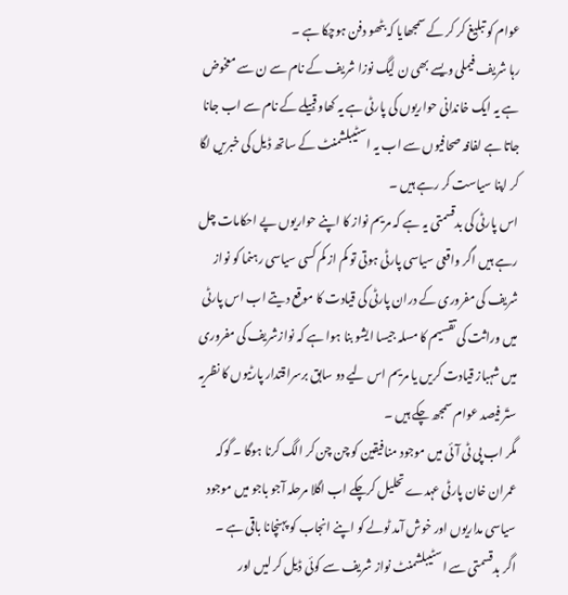عوام کو تبلیغ کر کر کے سمجھایا کہ بٹھو دفن ہوچکا ہے ۔
رہا شریف فیملی ویسے بھی ن لیگ نوزا شریف کے نام سے ن سے معخوض ہے یہ ایک خاندانی حواریوں کی پارٹی ہے یہ کھاو قبیلے کے نام سے اب جانا جاتا ہے لفافہ صحافیوں سے اب یہ اسٹیبلشمنٹ کے ساتھ ڈیل کی خبریں لگا کر اپنا سیاست کر رہے ہیں ۔
اس پارٹی کی بدقسمتی یہ ہے کہ مریم نواز کا اپنے حواریوں پے احکامات چل رہے ہیں اگر واقعی سیاسی پارٹی ہوتی تو کم از کم کسی سیاسی رہنما کو نواز شریف کی مفروری کے دران پارٹی کی قیادت کا موقع دیتے اب اس پارٹی میں وراثت کی تقسیم کا مسلہ جیسا ایشو بنا ہوا ہے کہ نوازشریف کی مفروری میں شہباز قیادت کریں یا مریم اس لیے دو سابق برسراقتدار پارٹیوں کا نظریہ ستّر فیصد عوام سمجھ چکے ہیں ۔
مگر اب پی ٹی آئی میں موجود منافیقین کو چن چن کر الگ کرنا ہوگا ۔ گوکہ عمران خان پارٹی عہدے تحلیل کرچکے اب اگلا مرحلہ آجو باجو میں موجود سیاسی مداریوں اور خوش آمد ٹولے کو اپنے انجاب کو پہنچانا باقی ہے ۔
اگر بدقسمتی سے اسٹیبلشمنٹ نواز شریف سے کوئی ڈیل کر لیں اور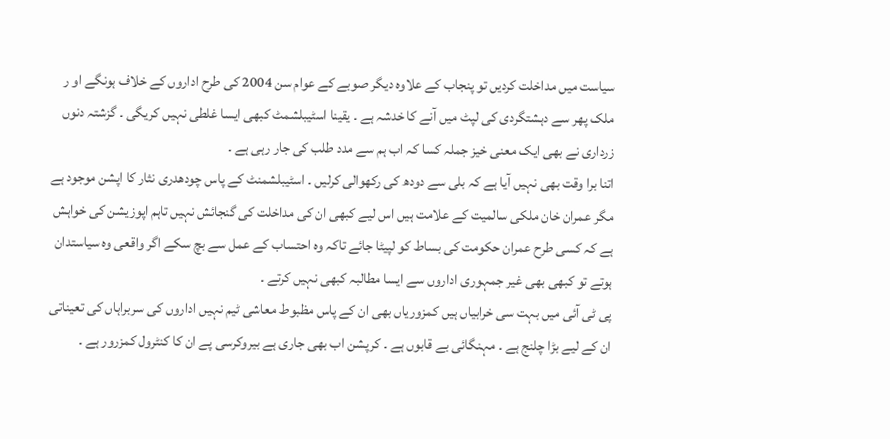سیاست میں مداخلت کردیں تو پنجاب کے علاوہ دیگر صوبے کے عوام سن 2004 کی طرح اداروں کے خلاف ہونگے او ر ملک پھر سے دہشتگردی کی لپٹ میں آنے کا خدشہ ہے ۔ یقینا اسٹیبلشمٹ کبھی ایسا غلطی نہیں کریگی ۔ گزشتہ دنوں زرداری نے بھی ایک معنی خیز جملہ کسا کہ اب ہم سے مدد طلب کی جار رہی ہے ۔
اتنا برا وقت بھی نہیں آیا ہے کہ بلی سے دودھ کی رکھوالی کرلیں ۔ اسٹیبلشمنٹ کے پاس چودھدری نثار کا اپشن موجود ہے مگر عمران خان ملکی سالمیت کے علامت ہیں اس لیے کبھی ان کی مداخلت کی گنجائش نہیں تاہم اپوزیشن کی خواہش ہے کہ کسی طرح عمران حکومت کی بساط کو لپیٹا جائے تاکہ وہ احتساب کے عمل سے بچ سکے اگر واقعی وہ سیاستدان ہوتے تو کبھی بھی غیر جمہوری اداروں سے ایسا مطالبہ کبھی نہیں کرتے ۔
پی ٹی آئی میں بہت سی خرابیاں ہیں کمزوریاں بھی ان کے پاس مظبوط معاشی ٹیم نہیں اداروں کی سربراہاں کی تعیناتی ان کے لیے بڑا چلنج ہے ۔ مہنگائی بے قابوں ہے ۔ کرپشن اب بھی جاری ہے بیروکرسی پے ان کا کنٹرول کمزرور ہے ۔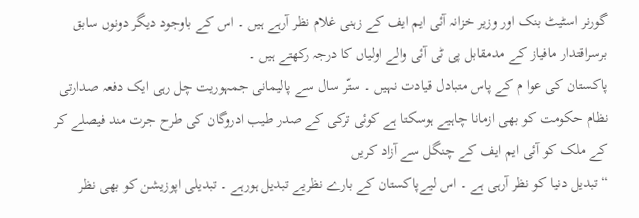گورنر اسٹیٹ بنک اور وزیر خزانہ آئی ایم ایف کے زہنی غلام نظر آرہے ہیں ۔ اس کے باوجود دیگر دونوں سابق برسراقتدار مافیاز کے مدمقابل پی ٹی آئی والے اولیاں کا درجہ رکھتے ہیں ۔
پاکستان کی عوا م کے پاس متبادل قیادت نہیں ۔ ستّر سال سے پالیمانی جمہوریت چل رہی ایک دفعہ صدارتی نظام حکومت کو بھی ازمانا چاہیے ہوسکتا ہے کوئی ترکی کے صدر طیب ادروگان کی طرح جرت مند فیصلے کر کے ملک کو آئی ایم ایف کے چنگل سے آزاد کریں
“تبدیل دنیا کو نظر آرہی ہے ۔ اس لیےپاکستان کے بارے نظریے تبدیل ہورہے ۔ تبدیلی اپوزیشن کو بھی نظر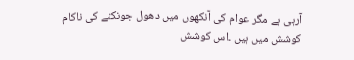آرہی ہے مگر عوام کی آنکھوں میں دھول جونکنے کی ناکام کوشش میں ہیں ۔اس کوشش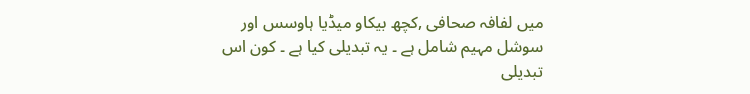میں لفافہ صحافی ,کچھ بیکاو میڈیا ہاوسس اور سوشل مہیم شامل ہے ۔ یہ تبدیلی کیا ہے ۔ کون اس تبدیلی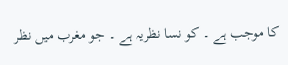کا موجب ہے ۔ کو نسا نظریہ ہے ۔ جو مغرب میں نظر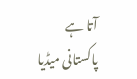آتا ہے پاکستانی میڈیا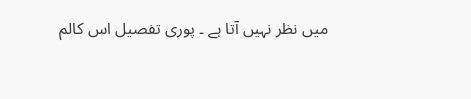میں نظر نہیں آتا ہے ۔ پوری تفصیل اس کالم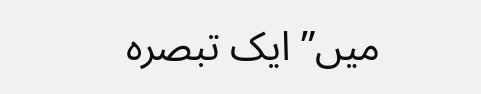میں” ایک تبصرہ